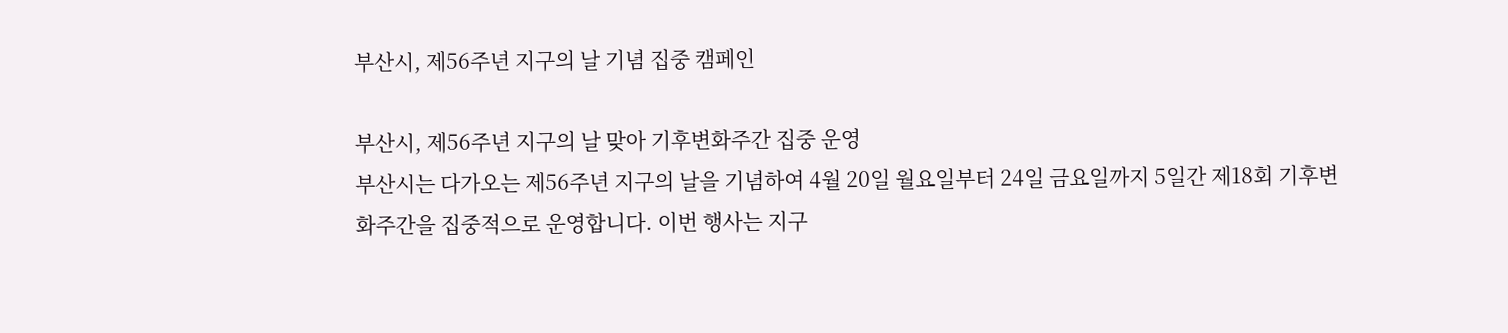부산시, 제56주년 지구의 날 기념 집중 캠페인

부산시, 제56주년 지구의 날 맞아 기후변화주간 집중 운영
부산시는 다가오는 제56주년 지구의 날을 기념하여 4월 20일 월요일부터 24일 금요일까지 5일간 제18회 기후변화주간을 집중적으로 운영합니다. 이번 행사는 지구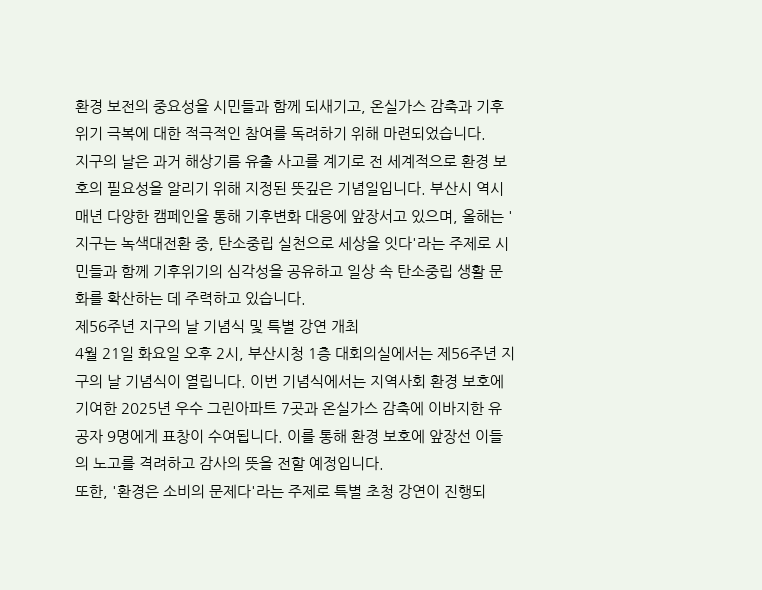환경 보전의 중요성을 시민들과 함께 되새기고, 온실가스 감축과 기후위기 극복에 대한 적극적인 참여를 독려하기 위해 마련되었습니다.
지구의 날은 과거 해상기름 유출 사고를 계기로 전 세계적으로 환경 보호의 필요성을 알리기 위해 지정된 뜻깊은 기념일입니다. 부산시 역시 매년 다양한 캠페인을 통해 기후변화 대응에 앞장서고 있으며, 올해는 '지구는 녹색대전환 중, 탄소중립 실천으로 세상을 잇다'라는 주제로 시민들과 함께 기후위기의 심각성을 공유하고 일상 속 탄소중립 생활 문화를 확산하는 데 주력하고 있습니다.
제56주년 지구의 날 기념식 및 특별 강연 개최
4월 21일 화요일 오후 2시, 부산시청 1층 대회의실에서는 제56주년 지구의 날 기념식이 열립니다. 이번 기념식에서는 지역사회 환경 보호에 기여한 2025년 우수 그린아파트 7곳과 온실가스 감축에 이바지한 유공자 9명에게 표창이 수여됩니다. 이를 통해 환경 보호에 앞장선 이들의 노고를 격려하고 감사의 뜻을 전할 예정입니다.
또한, '환경은 소비의 문제다'라는 주제로 특별 초청 강연이 진행되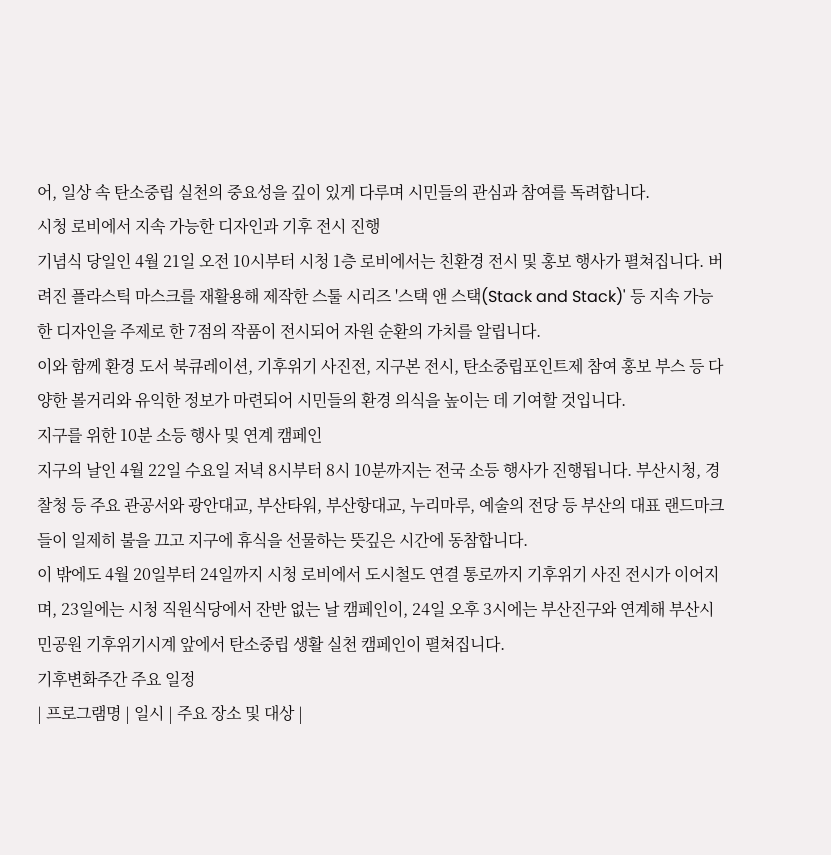어, 일상 속 탄소중립 실천의 중요성을 깊이 있게 다루며 시민들의 관심과 참여를 독려합니다.
시청 로비에서 지속 가능한 디자인과 기후 전시 진행
기념식 당일인 4월 21일 오전 10시부터 시청 1층 로비에서는 친환경 전시 및 홍보 행사가 펼쳐집니다. 버려진 플라스틱 마스크를 재활용해 제작한 스툴 시리즈 '스택 앤 스택(Stack and Stack)' 등 지속 가능한 디자인을 주제로 한 7점의 작품이 전시되어 자원 순환의 가치를 알립니다.
이와 함께 환경 도서 북큐레이션, 기후위기 사진전, 지구본 전시, 탄소중립포인트제 참여 홍보 부스 등 다양한 볼거리와 유익한 정보가 마련되어 시민들의 환경 의식을 높이는 데 기여할 것입니다.
지구를 위한 10분 소등 행사 및 연계 캠페인
지구의 날인 4월 22일 수요일 저녁 8시부터 8시 10분까지는 전국 소등 행사가 진행됩니다. 부산시청, 경찰청 등 주요 관공서와 광안대교, 부산타워, 부산항대교, 누리마루, 예술의 전당 등 부산의 대표 랜드마크들이 일제히 불을 끄고 지구에 휴식을 선물하는 뜻깊은 시간에 동참합니다.
이 밖에도 4월 20일부터 24일까지 시청 로비에서 도시철도 연결 통로까지 기후위기 사진 전시가 이어지며, 23일에는 시청 직원식당에서 잔반 없는 날 캠페인이, 24일 오후 3시에는 부산진구와 연계해 부산시민공원 기후위기시계 앞에서 탄소중립 생활 실천 캠페인이 펼쳐집니다.
기후변화주간 주요 일정
| 프로그램명 | 일시 | 주요 장소 및 대상 |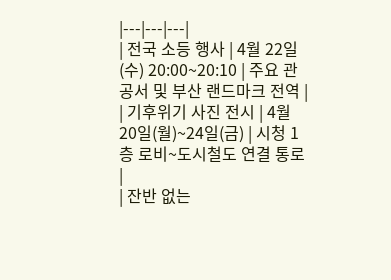|---|---|---|
| 전국 소등 행사 | 4월 22일(수) 20:00~20:10 | 주요 관공서 및 부산 랜드마크 전역 |
| 기후위기 사진 전시 | 4월 20일(월)~24일(금) | 시청 1층 로비~도시철도 연결 통로 |
| 잔반 없는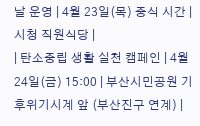날 운영 | 4월 23일(목) 중식 시간 | 시청 직원식당 |
| 탄소중립 생활 실천 캠페인 | 4월 24일(금) 15:00 | 부산시민공원 기후위기시계 앞 (부산진구 연계) |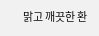맑고 깨끗한 환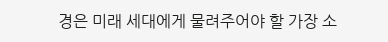경은 미래 세대에게 물려주어야 할 가장 소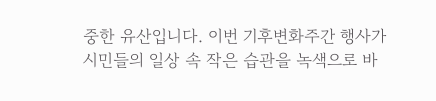중한 유산입니다. 이번 기후변화주간 행사가 시민들의 일상 속 작은 습관을 녹색으로 바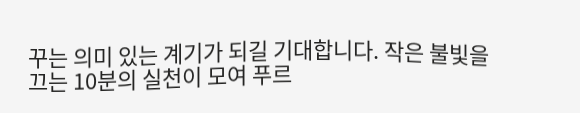꾸는 의미 있는 계기가 되길 기대합니다. 작은 불빛을 끄는 10분의 실천이 모여 푸르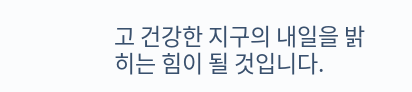고 건강한 지구의 내일을 밝히는 힘이 될 것입니다.